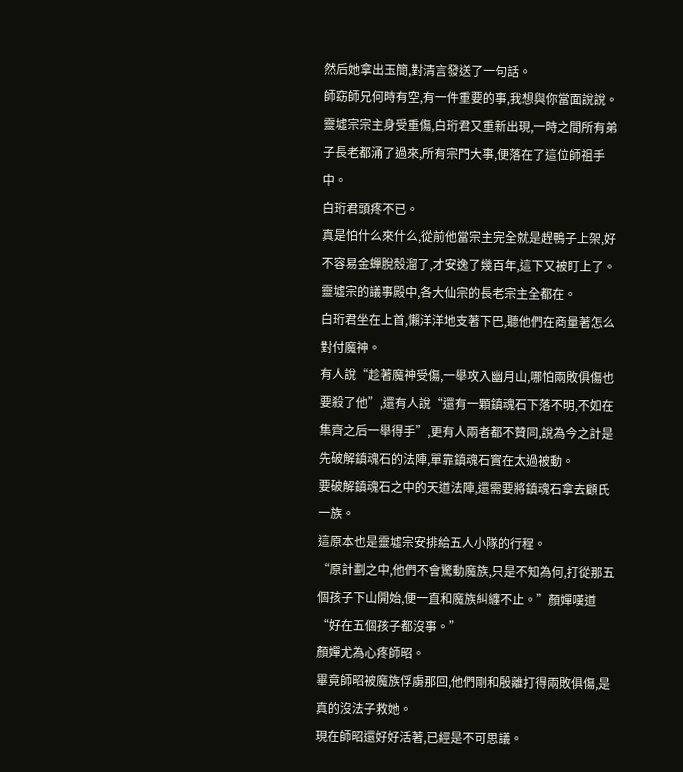然后她拿出玉簡,對清言發送了一句話。
師窈師兄何時有空,有一件重要的事,我想與你當面說說。
靈墟宗宗主身受重傷,白珩君又重新出現,一時之間所有弟子長老都涌了過來,所有宗門大事,便落在了這位師祖手中。
白珩君頭疼不已。
真是怕什么來什么,從前他當宗主完全就是趕鴨子上架,好不容易金蟬脫殼溜了,才安逸了幾百年,這下又被盯上了。
靈墟宗的議事殿中,各大仙宗的長老宗主全都在。
白珩君坐在上首,懶洋洋地支著下巴,聽他們在商量著怎么對付魔神。
有人說“趁著魔神受傷,一舉攻入幽月山,哪怕兩敗俱傷也要殺了他”,還有人說“還有一顆鎮魂石下落不明,不如在集齊之后一舉得手”,更有人兩者都不贊同,說為今之計是先破解鎮魂石的法陣,單靠鎮魂石實在太過被動。
要破解鎮魂石之中的天道法陣,還需要將鎮魂石拿去顧氏一族。
這原本也是靈墟宗安排給五人小隊的行程。
“原計劃之中,他們不會驚動魔族,只是不知為何,打從那五個孩子下山開始,便一直和魔族糾纏不止。”顏嬋嘆道“好在五個孩子都沒事。”
顏嬋尤為心疼師昭。
畢竟師昭被魔族俘虜那回,他們剛和殷離打得兩敗俱傷,是真的沒法子救她。
現在師昭還好好活著,已經是不可思議。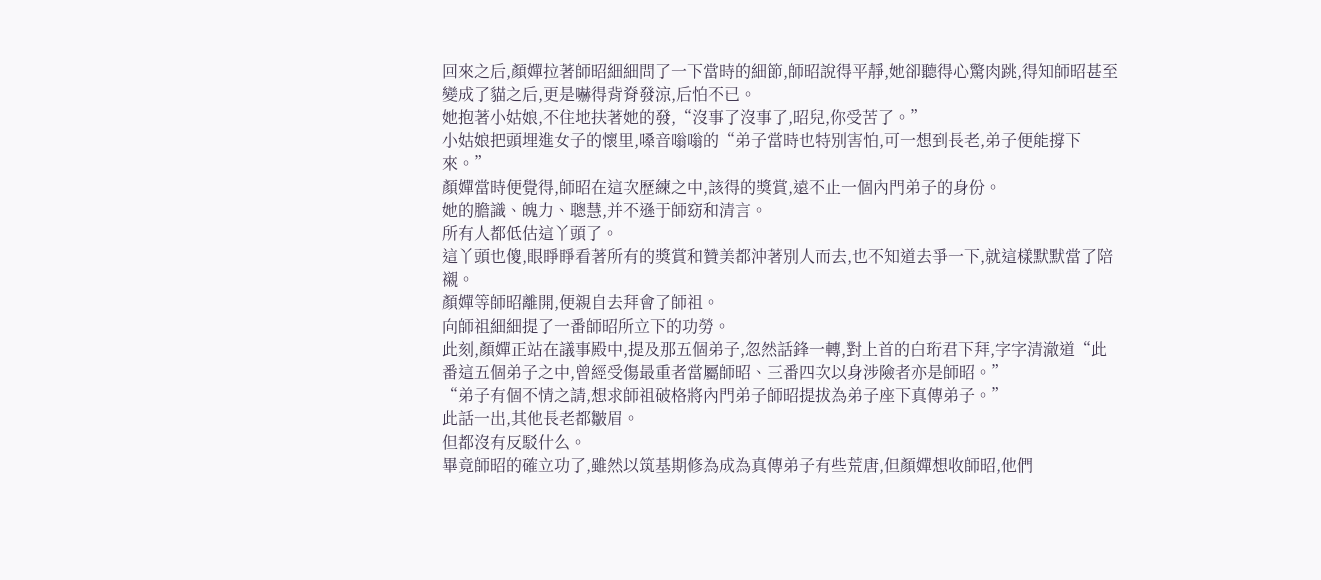回來之后,顏嬋拉著師昭細細問了一下當時的細節,師昭說得平靜,她卻聽得心驚肉跳,得知師昭甚至變成了貓之后,更是嚇得背脊發涼,后怕不已。
她抱著小姑娘,不住地扶著她的發,“沒事了沒事了,昭兒,你受苦了。”
小姑娘把頭埋進女子的懷里,嗓音嗡嗡的“弟子當時也特別害怕,可一想到長老,弟子便能撐下來。”
顏嬋當時便覺得,師昭在這次歷練之中,該得的獎賞,遠不止一個內門弟子的身份。
她的膽識、魄力、聰慧,并不遜于師窈和清言。
所有人都低估這丫頭了。
這丫頭也傻,眼睜睜看著所有的獎賞和贊美都沖著別人而去,也不知道去爭一下,就這樣默默當了陪襯。
顏嬋等師昭離開,便親自去拜會了師祖。
向師祖細細提了一番師昭所立下的功勞。
此刻,顏嬋正站在議事殿中,提及那五個弟子,忽然話鋒一轉,對上首的白珩君下拜,字字清澈道“此番這五個弟子之中,曾經受傷最重者當屬師昭、三番四次以身涉險者亦是師昭。”
“弟子有個不情之請,想求師祖破格將內門弟子師昭提拔為弟子座下真傳弟子。”
此話一出,其他長老都皺眉。
但都沒有反駁什么。
畢竟師昭的確立功了,雖然以筑基期修為成為真傳弟子有些荒唐,但顏嬋想收師昭,他們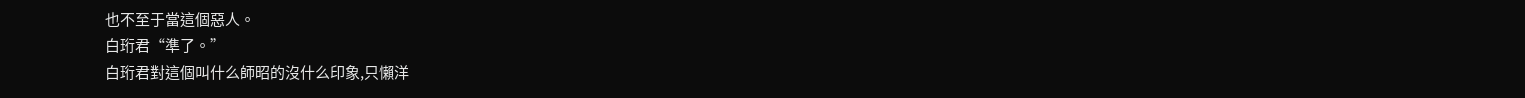也不至于當這個惡人。
白珩君“準了。”
白珩君對這個叫什么師昭的沒什么印象,只懶洋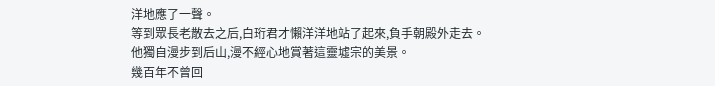洋地應了一聲。
等到眾長老散去之后,白珩君才懶洋洋地站了起來,負手朝殿外走去。
他獨自漫步到后山,漫不經心地賞著這靈墟宗的美景。
幾百年不曾回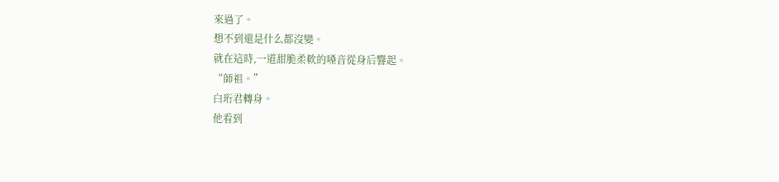來過了。
想不到還是什么都沒變。
就在這時,一道甜脆柔軟的嗓音從身后響起。
“師祖。”
白珩君轉身。
他看到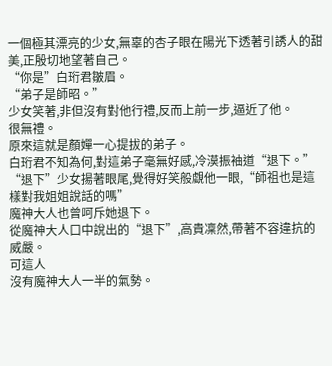一個極其漂亮的少女,無辜的杏子眼在陽光下透著引誘人的甜美,正殷切地望著自己。
“你是”白珩君皺眉。
“弟子是師昭。”
少女笑著,非但沒有對他行禮,反而上前一步,逼近了他。
很無禮。
原來這就是顏嬋一心提拔的弟子。
白珩君不知為何,對這弟子毫無好感,冷漠振袖道“退下。”
“退下”少女揚著眼尾,覺得好笑般覷他一眼,“師祖也是這樣對我姐姐說話的嗎”
魔神大人也曾呵斥她退下。
從魔神大人口中說出的“退下”,高貴凜然,帶著不容違抗的威嚴。
可這人
沒有魔神大人一半的氣勢。